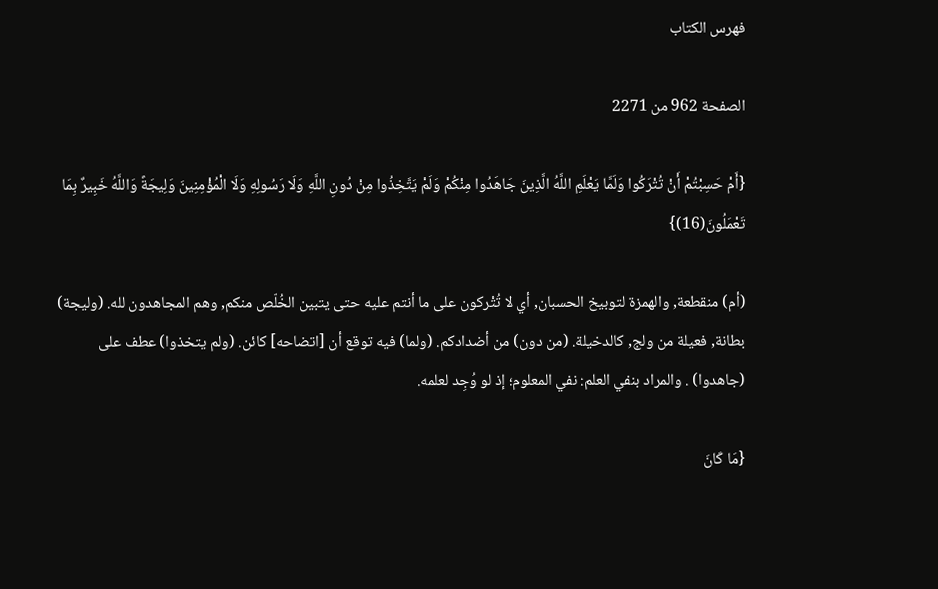فهرس الكتاب

الصفحة 962 من 2271

{أَمْ حَسِبْتُمْ أَنْ تُتْرَكُوا وَلَمَّا يَعْلَمِ اللَّهُ الَّذِينَ جَاهَدُوا مِنْكُمْ وَلَمْ يَتَّخِذُوا مِنْ دُونِ اللَّهِ وَلَا رَسُولِهِ وَلَا الْمُؤْمِنِينَ وَلِيجَةً وَاللَّهُ خَبِيرٌ بِمَا تَعْمَلُونَ(16)}

(أم) منقطعة, والهمزة لتوبيخ الحسبان, أي لا تُتْركون على ما أنتم عليه حتى يتبين الخُلّص منكم, وهم المجاهدون لله. (وليجة) بطانة, فعيلة من ولج, كالدخيلة. (من دون) من أضدادكم. (ولما) فيه توقع أن [اتضاحه] كائن. (ولم يتخذوا) عطف على (جاهدوا) . والمراد بنفي العلم: نفي المعلوم؛ إذ لو وُجِد لعلمه.

{مَا كَانَ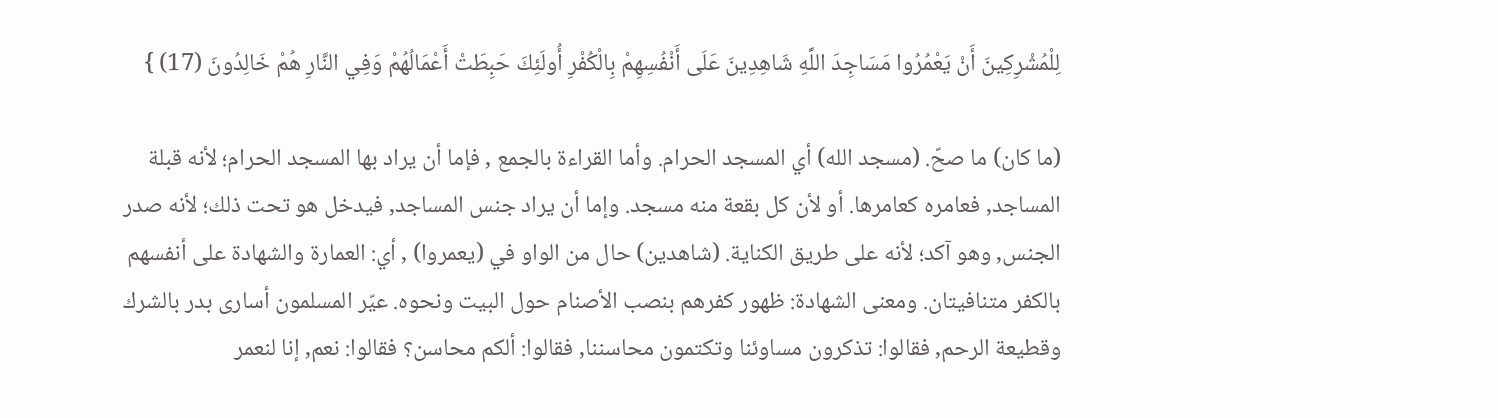لِلْمُشْرِكِينَ أَنْ يَعْمُرُوا مَسَاجِدَ اللَّهِ شَاهِدِينَ عَلَى أَنْفُسِهِمْ بِالْكُفْرِ أُولَئِكَ حَبِطَتْ أَعْمَالُهُمْ وَفِي النَّارِ هُمْ خَالِدُونَ (17) }

(ما كان) ما صحّ. (مسجد الله) أي المسجد الحرام. وأما القراءة بالجمع , فإما أن يراد بها المسجد الحرام؛ لأنه قبلة المساجد, فعامره كعامرها. أو لأن كل بقعة منه مسجد. وإما أن يراد جنس المساجد, فيدخل هو تحت ذلك؛ لأنه صدر الجنس, وهو آكد؛ لأنه على طريق الكناية. (شاهدين) حال من الواو في (يعمروا) , أي: العمارة والشهادة على أنفسهم بالكفر متنافيتان. ومعنى الشهادة: ظهور كفرهم بنصب الأصنام حول البيت ونحوه. عيّر المسلمون أسارى بدر بالشرك وقطيعة الرحم, فقالوا: تذكرون مساوئنا وتكتمون محاسننا, فقالوا: ألكم محاسن؟ فقالوا: نعم, إنا لنعمر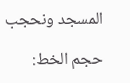المسجد ونحجب

حجم الخط: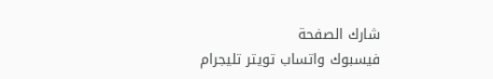شارك الصفحة
فيسبوك واتساب تويتر تليجرام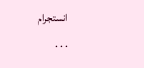انستجرام
. . .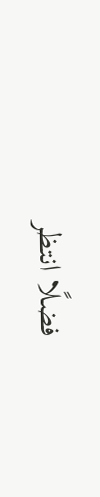فضلًا انتظر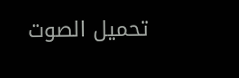تحميل الصوت